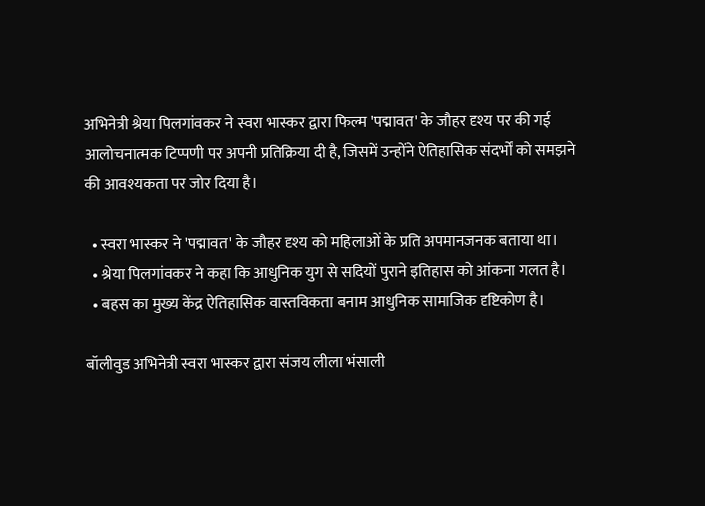अभिनेत्री श्रेया पिलगांवकर ने स्वरा भास्कर द्वारा फिल्म 'पद्मावत' के जौहर दृश्य पर की गई आलोचनात्मक टिप्पणी पर अपनी प्रतिक्रिया दी है, जिसमें उन्होंने ऐतिहासिक संदर्भों को समझने की आवश्यकता पर जोर दिया है।

  • स्वरा भास्कर ने 'पद्मावत' के जौहर दृश्य को महिलाओं के प्रति अपमानजनक बताया था।
  • श्रेया पिलगांवकर ने कहा कि आधुनिक युग से सदियों पुराने इतिहास को आंकना गलत है।
  • बहस का मुख्य केंद्र ऐतिहासिक वास्तविकता बनाम आधुनिक सामाजिक दृष्टिकोण है।

बॉलीवुड अभिनेत्री स्वरा भास्कर द्वारा संजय लीला भंसाली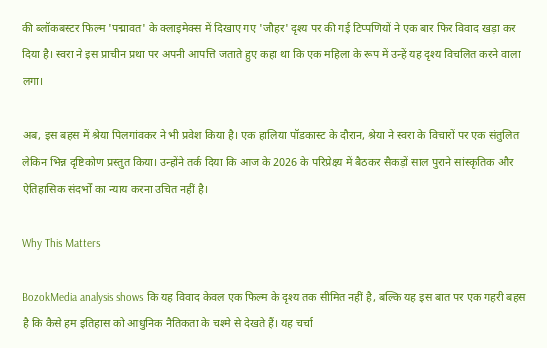की ब्लॉकबस्टर फिल्म 'पद्मावत' के क्लाइमेक्स में दिखाए गए 'जौहर' दृश्य पर की गई टिप्पणियों ने एक बार फिर विवाद खड़ा कर दिया है। स्वरा ने इस प्राचीन प्रथा पर अपनी आपत्ति जताते हुए कहा था कि एक महिला के रूप में उन्हें यह दृश्य विचलित करने वाला लगा।

अब, इस बहस में श्रेया पिलगांवकर ने भी प्रवेश किया है। एक हालिया पॉडकास्ट के दौरान, श्रेया ने स्वरा के विचारों पर एक संतुलित लेकिन भिन्न दृष्टिकोण प्रस्तुत किया। उन्होंने तर्क दिया कि आज के 2026 के परिप्रेक्ष्य में बैठकर सैकड़ों साल पुराने सांस्कृतिक और ऐतिहासिक संदर्भों का न्याय करना उचित नहीं है।

Why This Matters

BozokMedia analysis shows कि यह विवाद केवल एक फिल्म के दृश्य तक सीमित नहीं है, बल्कि यह इस बात पर एक गहरी बहस है कि कैसे हम इतिहास को आधुनिक नैतिकता के चश्मे से देखते हैं। यह चर्चा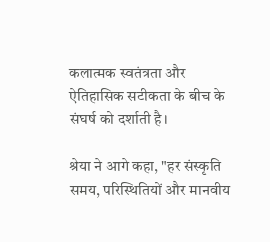कलात्मक स्वतंत्रता और ऐतिहासिक सटीकता के बीच के संघर्ष को दर्शाती है।

श्रेया ने आगे कहा, "हर संस्कृति समय, परिस्थितियों और मानवीय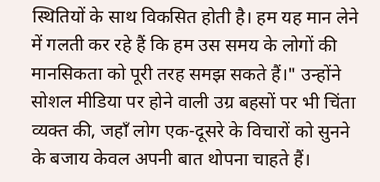स्थितियों के साथ विकसित होती है। हम यह मान लेने में गलती कर रहे हैं कि हम उस समय के लोगों की मानसिकता को पूरी तरह समझ सकते हैं।" उन्होंने सोशल मीडिया पर होने वाली उग्र बहसों पर भी चिंता व्यक्त की, जहाँ लोग एक-दूसरे के विचारों को सुनने के बजाय केवल अपनी बात थोपना चाहते हैं।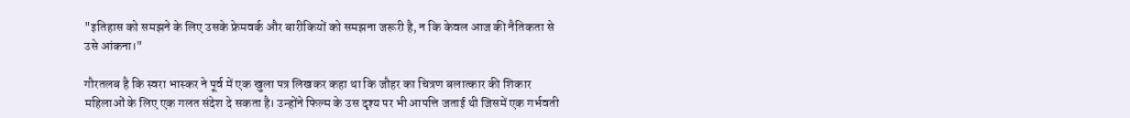"इतिहास को समझने के लिए उसके फ्रेमवर्क और बारीकियों को समझना जरूरी है, न कि केवल आज की नैतिकता से उसे आंकना।"

गौरतलब है कि स्वरा भास्कर ने पूर्व में एक खुला पत्र लिखकर कहा था कि जौहर का चित्रण बलात्कार की शिकार महिलाओं के लिए एक गलत संदेश दे सकता है। उन्होंने फिल्म के उस दृश्य पर भी आपत्ति जताई थी जिसमें एक गर्भवती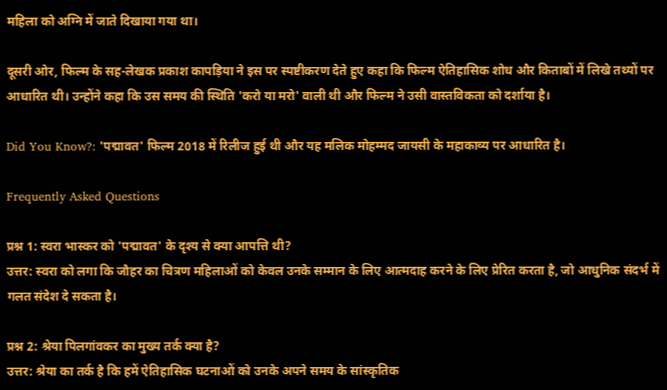महिला को अग्नि में जाते दिखाया गया था।

दूसरी ओर, फिल्म के सह-लेखक प्रकाश कापड़िया ने इस पर स्पष्टीकरण देते हुए कहा कि फिल्म ऐतिहासिक शोध और किताबों में लिखे तथ्यों पर आधारित थी। उन्होंने कहा कि उस समय की स्थिति 'करो या मरो' वाली थी और फिल्म ने उसी वास्तविकता को दर्शाया है।

Did You Know?: 'पद्मावत' फिल्म 2018 में रिलीज हुई थी और यह मलिक मोहम्मद जायसी के महाकाव्य पर आधारित है।

Frequently Asked Questions

प्रश्न 1: स्वरा भास्कर को 'पद्मावत' के दृश्य से क्या आपत्ति थी?
उत्तर: स्वरा को लगा कि जौहर का चित्रण महिलाओं को केवल उनके सम्मान के लिए आत्मदाह करने के लिए प्रेरित करता है, जो आधुनिक संदर्भ में गलत संदेश दे सकता है।

प्रश्न 2: श्रेया पिलगांवकर का मुख्य तर्क क्या है?
उत्तर: श्रेया का तर्क है कि हमें ऐतिहासिक घटनाओं को उनके अपने समय के सांस्कृतिक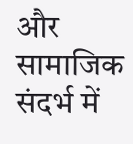और सामाजिक संदर्भ में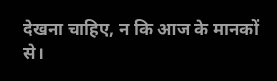देखना चाहिए, न कि आज के मानकों से।